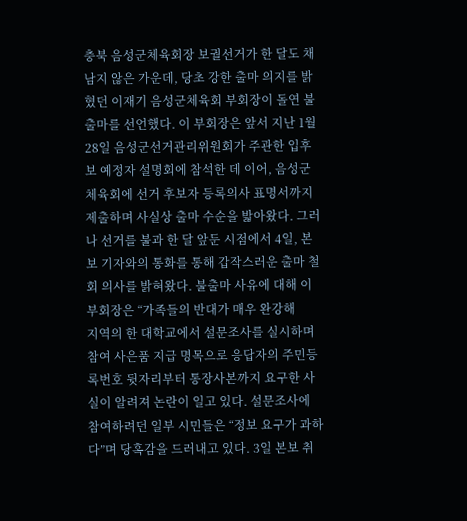충북 음성군체육회장 보궐선거가 한 달도 채 남지 않은 가운데, 당초 강한 출마 의지를 밝혔던 이재기 음성군체육회 부회장이 돌연 불출마를 선언했다. 이 부회장은 앞서 지난 1월 28일 음성군선거관리위원회가 주관한 입후보 예정자 설명회에 참석한 데 이어, 음성군체육회에 선거 후보자 등록의사 표명서까지 제출하며 사실상 출마 수순을 밟아왔다. 그러나 선거를 불과 한 달 앞둔 시점에서 4일, 본보 기자와의 통화를 통해 갑작스러운 출마 철회 의사를 밝혀왔다. 불출마 사유에 대해 이 부회장은 “가족들의 반대가 매우 완강해
지역의 한 대학교에서 설문조사를 실시하며 참여 사은품 지급 명목으로 응답자의 주민등록번호 뒷자리부터 통장사본까지 요구한 사실이 알려져 논란이 일고 있다. 설문조사에 참여하려던 일부 시민들은 “정보 요구가 과하다”며 당혹감을 드러내고 있다. 3일 본보 취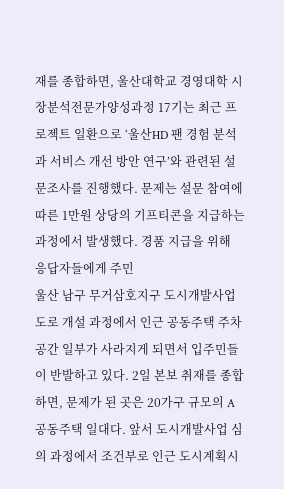재를 종합하면, 울산대학교 경영대학 시장분석전문가양성과정 17기는 최근 프로젝트 일환으로 ‘울산HD 팬 경험 분석과 서비스 개선 방안 연구’와 관련된 설문조사를 진행했다. 문제는 설문 참여에 따른 1만원 상당의 기프티콘을 지급하는 과정에서 발생했다. 경품 지급을 위해 응답자들에게 주민
울산 남구 무거삼호지구 도시개발사업 도로 개설 과정에서 인근 공동주택 주차 공간 일부가 사라지게 되면서 입주민들이 반발하고 있다. 2일 본보 취재를 종합하면, 문제가 된 곳은 20가구 규모의 A 공동주택 일대다. 앞서 도시개발사업 심의 과정에서 조건부로 인근 도시계획시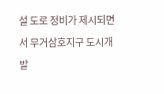설 도로 정비가 제시되면서 무거삼호지구 도시개발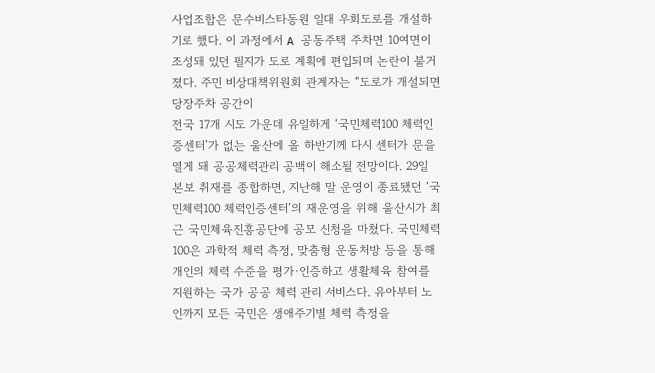사업조합은 문수비스타동원 일대 우회도로를 개설하기로 했다. 이 과정에서 A 공동주택 주차면 10여면이 조성돼 있던 필지가 도로 계획에 편입되며 논란이 불거졌다. 주민 비상대책위원회 관계자는 “도로가 개설되면 당장주차 공간이
전국 17개 시도 가운데 유일하게 ‘국민체력100 체력인증센터’가 없는 울산에 올 하반기께 다시 센터가 문을 열게 돼 공공체력관리 공백이 해소될 전망이다. 29일 본보 취재를 종합하면, 지난해 말 운영이 종료됐던 ‘국민체력100 체력인증센터’의 재운영을 위해 울산시가 최근 국민체육진흥공단에 공모 신청을 마쳤다. 국민체력100은 과학적 체력 측정, 맞춤형 운동처방 등을 통해 개인의 체력 수준을 평가·인증하고 생활체육 참여를 지원하는 국가 공공 체력 관리 서비스다. 유아부터 노인까지 모든 국민은 생애주기별 체력 측정을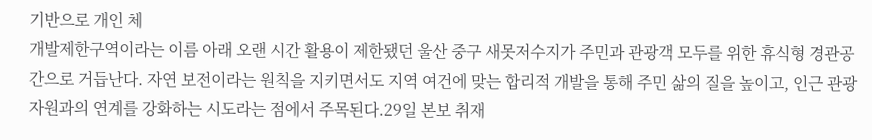기반으로 개인 체
개발제한구역이라는 이름 아래 오랜 시간 활용이 제한됐던 울산 중구 새못저수지가 주민과 관광객 모두를 위한 휴식형 경관공간으로 거듭난다. 자연 보전이라는 원칙을 지키면서도 지역 여건에 맞는 합리적 개발을 통해 주민 삶의 질을 높이고, 인근 관광자원과의 연계를 강화하는 시도라는 점에서 주목된다.29일 본보 취재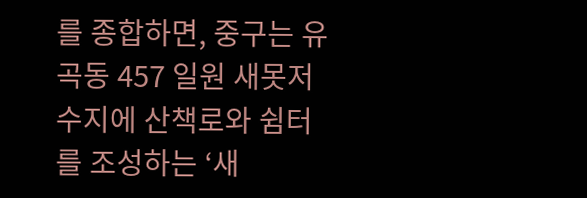를 종합하면, 중구는 유곡동 457 일원 새못저수지에 산책로와 쉼터를 조성하는 ‘새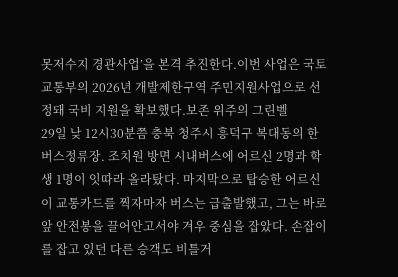못저수지 경관사업’을 본격 추진한다.이번 사업은 국토교통부의 2026년 개발제한구역 주민지원사업으로 선정돼 국비 지원을 확보했다.보존 위주의 그린벨
29일 낮 12시30분쯤 충북 청주시 흥덕구 복대동의 한 버스정류장. 조치원 방면 시내버스에 어르신 2명과 학생 1명이 잇따라 올라탔다. 마지막으로 탑승한 어르신이 교통카드를 찍자마자 버스는 급출발했고, 그는 바로 앞 안전봉을 끌어안고서야 겨우 중심을 잡았다. 손잡이를 잡고 있던 다른 승객도 비틀거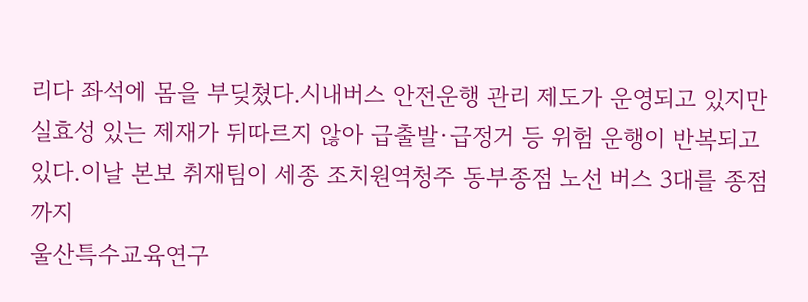리다 좌석에 몸을 부딪쳤다.시내버스 안전운행 관리 제도가 운영되고 있지만 실효성 있는 제재가 뒤따르지 않아 급출발·급정거 등 위험 운행이 반복되고 있다.이날 본보 취재팀이 세종 조치원역청주 동부종점 노선 버스 3대를 종점까지
울산특수교육연구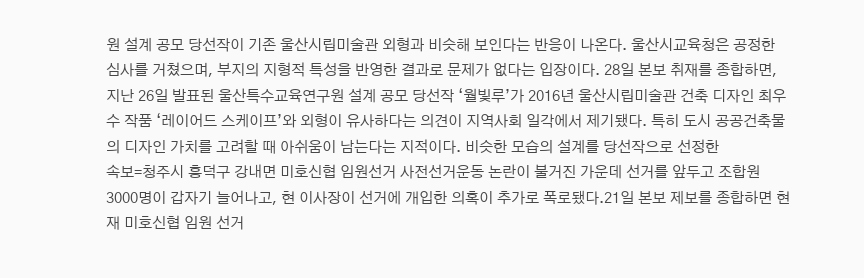원 설계 공모 당선작이 기존 울산시립미술관 외형과 비슷해 보인다는 반응이 나온다. 울산시교육청은 공정한 심사를 거쳤으며, 부지의 지형적 특성을 반영한 결과로 문제가 없다는 입장이다. 28일 본보 취재를 종합하면, 지난 26일 발표된 울산특수교육연구원 설계 공모 당선작 ‘월빛루’가 2016년 울산시립미술관 건축 디자인 최우수 작품 ‘레이어드 스케이프’와 외형이 유사하다는 의견이 지역사회 일각에서 제기됐다. 특히 도시 공공건축물의 디자인 가치를 고려할 때 아쉬움이 남는다는 지적이다. 비슷한 모습의 설계를 당선작으로 선정한
속보=청주시 흥덕구 강내면 미호신협 임원선거 사전선거운동 논란이 불거진 가운데 선거를 앞두고 조합원 3000명이 갑자기 늘어나고, 현 이사장이 선거에 개입한 의혹이 추가로 폭로됐다.21일 본보 제보를 종합하면 현재 미호신협 임원 선거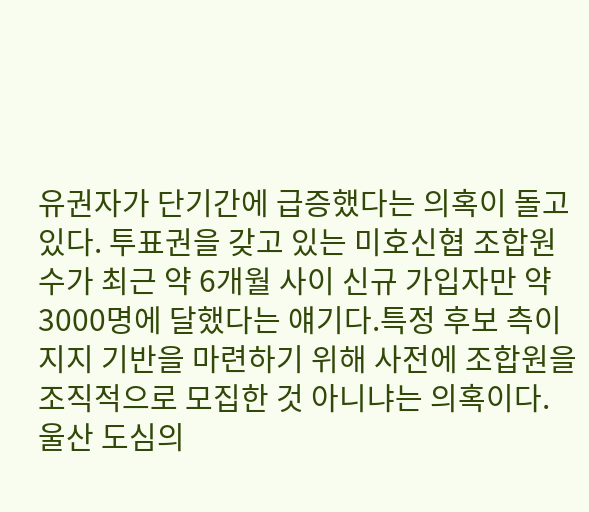유권자가 단기간에 급증했다는 의혹이 돌고 있다. 투표권을 갖고 있는 미호신협 조합원 수가 최근 약 6개월 사이 신규 가입자만 약 3000명에 달했다는 얘기다.특정 후보 측이 지지 기반을 마련하기 위해 사전에 조합원을 조직적으로 모집한 것 아니냐는 의혹이다.
울산 도심의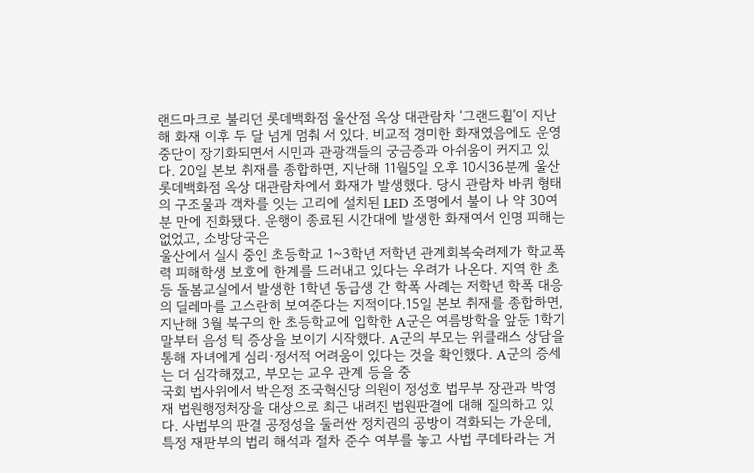랜드마크로 불리던 롯데백화점 울산점 옥상 대관람차 ‘그랜드휠’이 지난해 화재 이후 두 달 넘게 멈춰 서 있다. 비교적 경미한 화재였음에도 운영 중단이 장기화되면서 시민과 관광객들의 궁금증과 아쉬움이 커지고 있다. 20일 본보 취재를 종합하면, 지난해 11월5일 오후 10시36분께 울산 롯데백화점 옥상 대관람차에서 화재가 발생했다. 당시 관람차 바퀴 형태의 구조물과 객차를 잇는 고리에 설치된 LED 조명에서 불이 나 약 30여분 만에 진화됐다. 운행이 종료된 시간대에 발생한 화재여서 인명 피해는 없었고, 소방당국은
울산에서 실시 중인 초등학교 1~3학년 저학년 관계회복숙려제가 학교폭력 피해학생 보호에 한계를 드러내고 있다는 우려가 나온다. 지역 한 초등 돌봄교실에서 발생한 1학년 동급생 간 학폭 사례는 저학년 학폭 대응의 딜레마를 고스란히 보여준다는 지적이다.15일 본보 취재를 종합하면, 지난해 3월 북구의 한 초등학교에 입학한 A군은 여름방학을 앞둔 1학기 말부터 음성 틱 증상을 보이기 시작했다. A군의 부모는 위클래스 상담을 통해 자녀에게 심리·정서적 어려움이 있다는 것을 확인했다. A군의 증세는 더 심각해졌고, 부모는 교우 관계 등을 중
국회 법사위에서 박은정 조국혁신당 의원이 정성호 법무부 장관과 박영재 법원행정처장을 대상으로 최근 내려진 법원판결에 대해 질의하고 있다. 사법부의 판결 공정성을 둘러싼 정치권의 공방이 격화되는 가운데, 특정 재판부의 법리 해석과 절차 준수 여부를 놓고 사법 쿠데타라는 거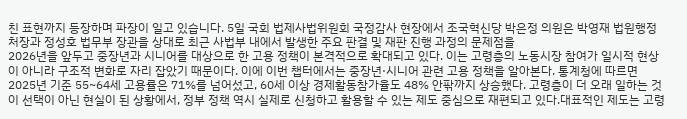친 표현까지 등장하며 파장이 일고 있습니다. 5일 국회 법제사법위원회 국정감사 현장에서 조국혁신당 박은정 의원은 박영재 법원행정처장과 정성호 법무부 장관을 상대로 최근 사법부 내에서 발생한 주요 판결 및 재판 진행 과정의 문제점을
2026년을 앞두고 중장년과 시니어를 대상으로 한 고용 정책이 본격적으로 확대되고 있다. 이는 고령층의 노동시장 참여가 일시적 현상이 아니라 구조적 변화로 자리 잡았기 때문이다. 이에 이번 챕터에서는 중장년·시니어 관련 고용 정책을 알아본다. 통계청에 따르면 2025년 기준 55~64세 고용률은 71%를 넘어섰고, 60세 이상 경제활동참가율도 48% 안팎까지 상승했다. 고령층이 더 오래 일하는 것이 선택이 아닌 현실이 된 상황에서, 정부 정책 역시 실제로 신청하고 활용할 수 있는 제도 중심으로 재편되고 있다.대표적인 제도는 고령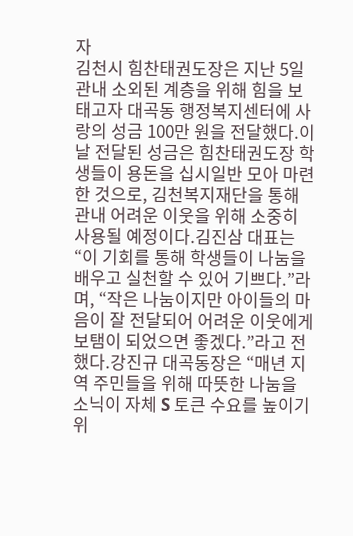자
김천시 힘찬태권도장은 지난 5일 관내 소외된 계층을 위해 힘을 보태고자 대곡동 행정복지센터에 사랑의 성금 100만 원을 전달했다.이날 전달된 성금은 힘찬태권도장 학생들이 용돈을 십시일반 모아 마련한 것으로, 김천복지재단을 통해 관내 어려운 이웃을 위해 소중히 사용될 예정이다.김진삼 대표는 “이 기회를 통해 학생들이 나눔을 배우고 실천할 수 있어 기쁘다.”라며, “작은 나눔이지만 아이들의 마음이 잘 전달되어 어려운 이웃에게 보탬이 되었으면 좋겠다.”라고 전했다.강진규 대곡동장은 “매년 지역 주민들을 위해 따뜻한 나눔을
소닉이 자체 S 토큰 수요를 높이기 위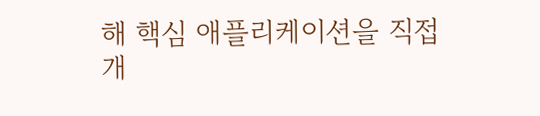해 핵심 애플리케이션을 직접 개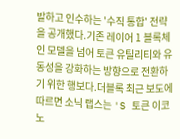발하고 인수하는 '수직 통합' 전략을 공개했다.기존 레이어 1 블록체인 모델을 넘어 토큰 유틸리티와 유동성을 강화하는 방향으로 전환하기 위한 행보다.더블록 최근 보도에 따르면 소닉 랩스는 'S 토큰 이코노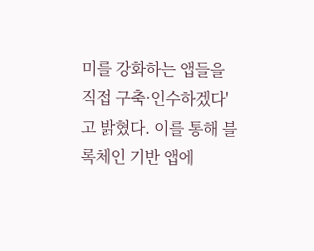미를 강화하는 앱들을 직접 구축·인수하겠다'고 밝혔다. 이를 통해 블록체인 기반 앱에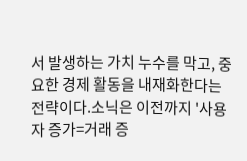서 발생하는 가치 누수를 막고, 중요한 경제 활동을 내재화한다는 전략이다.소닉은 이전까지 '사용자 증가=거래 증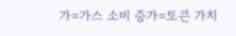가=가스 소비 증가=토큰 가치